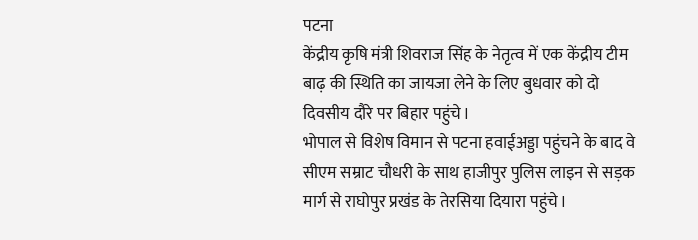पटना
केंद्रीय कृषि मंत्री शिवराज सिंह के नेतृत्व में एक केंद्रीय टीम बाढ़ की स्थिति का जायजा लेने के लिए बुधवार को दो दिवसीय दौरे पर बिहार पहुंचे।
भोपाल से विशेष विमान से पटना हवाईअड्डा पहुंचने के बाद वे सीएम सम्राट चौधरी के साथ हाजीपुर पुलिस लाइन से सड़क मार्ग से राघोपुर प्रखंड के तेरसिया दियारा पहुंचे।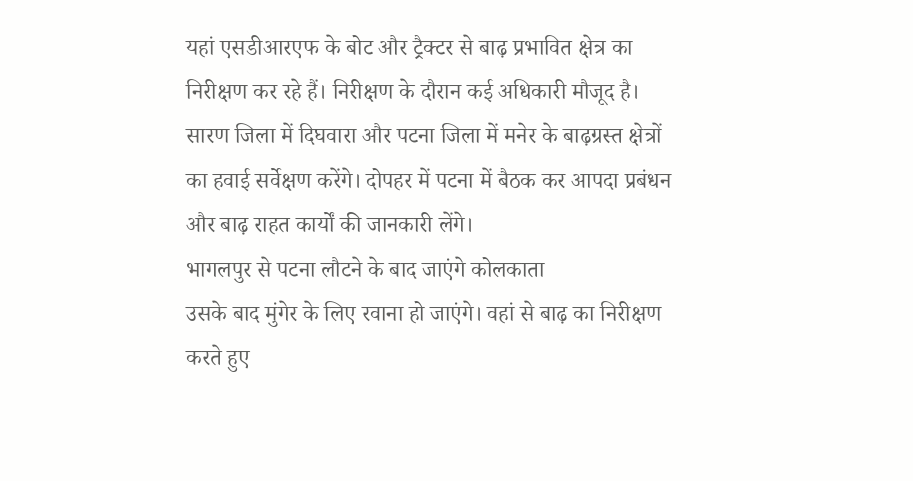यहां एसडीआरएफ के बोट और ट्रैक्टर से बाढ़ प्रभावित क्षेत्र का निरीक्षण कर रहे हैं। निरीक्षण के दौरान कई अधिकारी मौजूद है।
सारण जिला में दिघवारा और पटना जिला में मनेर के बाढ़ग्रस्त क्षेत्रों का हवाई सर्वेक्षण करेंगे। दोपहर में पटना में बैठक कर आपदा प्रबंधन और बाढ़ राहत कार्यों की जानकारी लेंगे।
भागलपुर से पटना लौटने के बाद जाएंगे कोलकाता
उसके बाद मुंगेर के लिए रवाना हो जाएंगे। वहां से बाढ़ का निरीक्षण करते हुए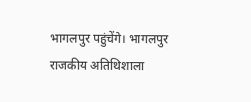भागलपुर पहुंचेंगे। भागलपुर राजकीय अतिथिशाला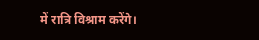में रात्रि विश्राम करेंगे।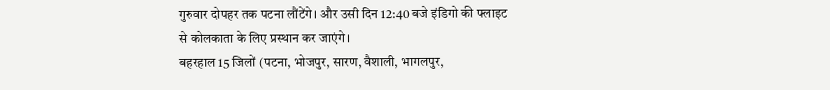गुरुवार दोपहर तक पटना लौंटेंगे। और उसी दिन 12:40 बजे इंडिगो की फ्लाइट से कोलकाता के लिए प्रस्थान कर जाएंगे।
बहरहाल 15 जिलों (पटना, भोजपुर, सारण, वैशाली, भागलपुर,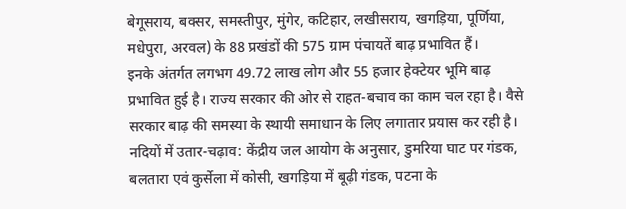बेगूसराय, बक्सर, समस्तीपुर, मुंगेर, कटिहार, लखीसराय, खगड़िया, पूर्णिया, मधेपुरा, अरवल) के 88 प्रखंडों की 575 ग्राम पंचायतें बाढ़ प्रभावित हैं।
इनके अंतर्गत लगभग 49.72 लाख लोग और 55 हजार हेक्टेयर भूमि बाढ़ प्रभावित हुई है। राज्य सरकार की ओर से राहत-बचाव का काम चल रहा है। वैसे सरकार बाढ़ की समस्या के स्थायी समाधान के लिए लगातार प्रयास कर रही है।
नदियों में उतार-चढ़ाव: केंद्रीय जल आयोग के अनुसार, डुमरिया घाट पर गंडक, बलतारा एवं कुर्सेला में कोसी, खगड़िया में बूढ़ी गंडक, पटना के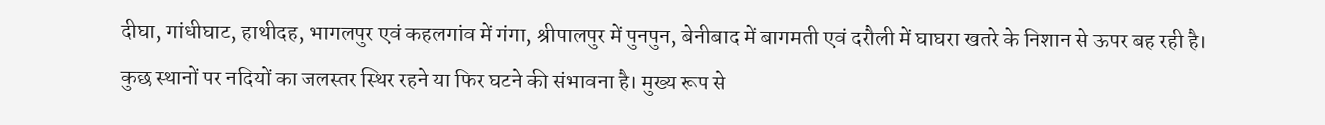दीघा, गांधीघाट, हाथीदह, भागलपुर एवं कहलगांव में गंगा, श्रीपालपुर में पुनपुन, बेनीबाद में बागमती एवं दरौली में घाघरा खतरे के निशान से ऊपर बह रही है।
कुछ स्थानों पर नदियों का जलस्तर स्थिर रहने या फिर घटने की संभावना है। मुख्य रूप से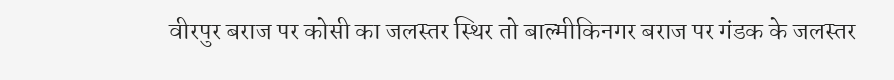वीरपुर बराज पर कोसी का जलस्तर स्थिर तो बाल्मीकिनगर बराज पर गंडक के जलस्तर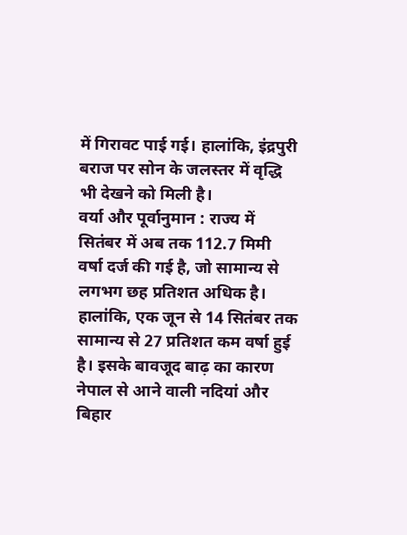में गिरावट पाई गई। हालांकि, इंद्रपुरी बराज पर सोन के जलस्तर में वृद्धि भी देखने को मिली है।
वर्या और पूर्वानुमान : राज्य में सितंबर में अब तक 112.7 मिमी वर्षा दर्ज की गई है, जो सामान्य से लगभग छह प्रतिशत अधिक है।
हालांकि, एक जून से 14 सितंबर तक सामान्य से 27 प्रतिशत कम वर्षा हुई है। इसके बावजूद बाढ़ का कारण नेपाल से आने वाली नदियां और बिहार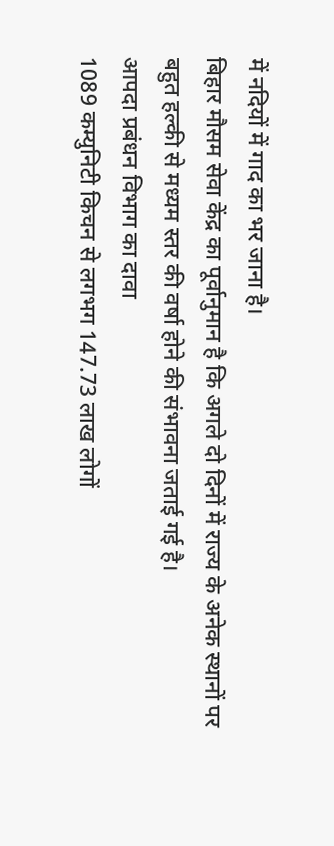में नदियों में गाद का भर जाना है।
बिहार मौसम सेवा केंद्र का पूर्वानुमान है कि अगले दो दिनों में राज्य के अनेक स्थानों पर बहुत हल्की से मध्यम स्तर की वर्षा होने की संभावना जताई गई है।
आपदा प्रबंधन विभाग का दावा
1089 कम्युनिटी किचन से लगभग 147.73 लाख लोगों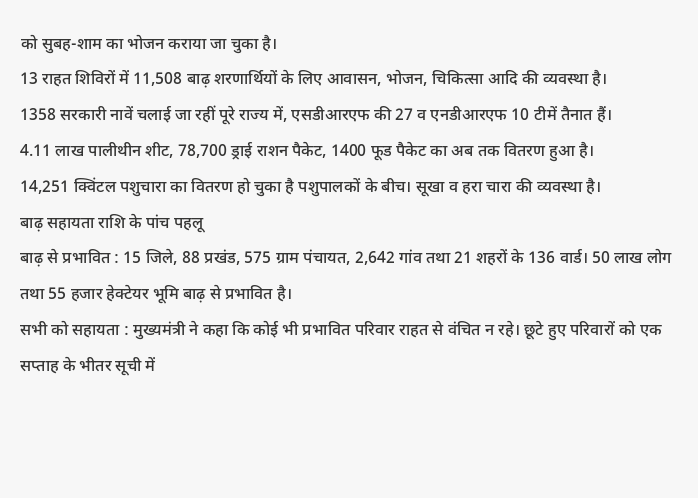को सुबह-शाम का भोजन कराया जा चुका है।
13 राहत शिविरों में 11,508 बाढ़ शरणार्थियों के लिए आवासन, भोजन, चिकित्सा आदि की व्यवस्था है।
1358 सरकारी नावें चलाई जा रहीं पूरे राज्य में, एसडीआरएफ की 27 व एनडीआरएफ 10 टीमें तैनात हैं।
4.11 लाख पालीथीन शीट, 78,700 ड्राई राशन पैकेट, 1400 फूड पैकेट का अब तक वितरण हुआ है।
14,251 क्विंटल पशुचारा का वितरण हो चुका है पशुपालकों के बीच। सूखा व हरा चारा की व्यवस्था है।
बाढ़ सहायता राशि के पांच पहलू
बाढ़ से प्रभावित : 15 जिले, 88 प्रखंड, 575 ग्राम पंचायत, 2,642 गांव तथा 21 शहरों के 136 वार्ड। 50 लाख लोग तथा 55 हजार हेक्टेयर भूमि बाढ़ से प्रभावित है।
सभी को सहायता : मुख्यमंत्री ने कहा कि कोई भी प्रभावित परिवार राहत से वंचित न रहे। छूटे हुए परिवारों को एक सप्ताह के भीतर सूची में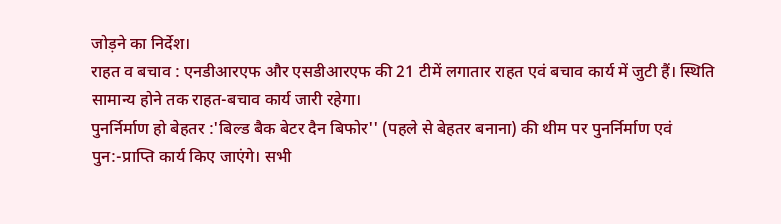जोड़ने का निर्देश।
राहत व बचाव : एनडीआरएफ और एसडीआरएफ की 21 टीमें लगातार राहत एवं बचाव कार्य में जुटी हैं। स्थिति सामान्य होने तक राहत-बचाव कार्य जारी रहेगा।
पुनर्निर्माण हो बेहतर :'बिल्ड बैक बेटर दैन बिफोर'' (पहले से बेहतर बनाना) की थीम पर पुनर्निर्माण एवं पुन:-प्राप्ति कार्य किए जाएंगे। सभी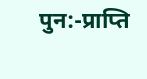पुन:-प्राप्ति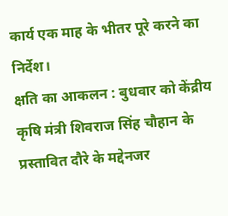कार्य एक माह के भीतर पूरे करने का निर्देश।
क्षति का आकलन : बुधवार को केंद्रीय कृषि मंत्री शिवराज सिंह चौहान के प्रस्तावित दौरे के मद्देनजर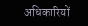अधिकारियों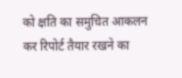को क्षति का समुचित आकलन कर रिपोर्ट तैयार रखने का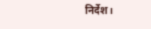निर्देश।